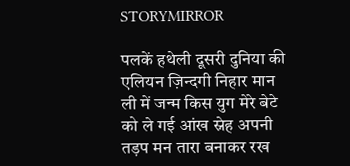STORYMIRROR

पलकें हथेली दूसरी दुनिया की एलियन ज़िन्दगी निहार मान ली में जन्म किस युग मेरे बेटे को ले गई आंख स्नेह अपनी तड़प मन तारा बनाकर रख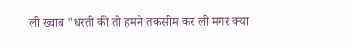ली ख्वाब "धरती की तो हमने तकसीम कर ली मगर क्या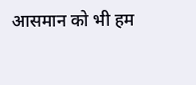आसमान को भी हम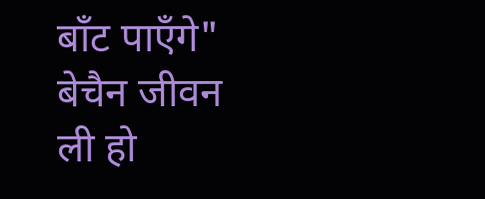बाँट पाएँगे" बेचैन जीवन ली हो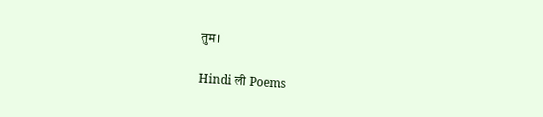तुम।

Hindi ली Poems